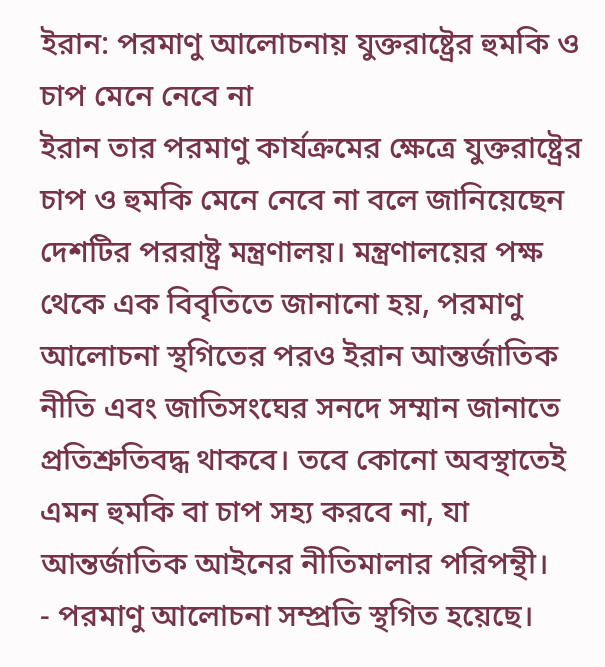ইরান: পরমাণু আলোচনায় যুক্তরাষ্ট্রের হুমকি ও চাপ মেনে নেবে না
ইরান তার পরমাণু কার্যক্রমের ক্ষেত্রে যুক্তরাষ্ট্রের চাপ ও হুমকি মেনে নেবে না বলে জানিয়েছেন দেশটির পররাষ্ট্র মন্ত্রণালয়। মন্ত্রণালয়ের পক্ষ থেকে এক বিবৃতিতে জানানো হয়, পরমাণু আলোচনা স্থগিতের পরও ইরান আন্তর্জাতিক নীতি এবং জাতিসংঘের সনদে সম্মান জানাতে প্রতিশ্রুতিবদ্ধ থাকবে। তবে কোনো অবস্থাতেই এমন হুমকি বা চাপ সহ্য করবে না, যা আন্তর্জাতিক আইনের নীতিমালার পরিপন্থী।
- পরমাণু আলোচনা সম্প্রতি স্থগিত হয়েছে।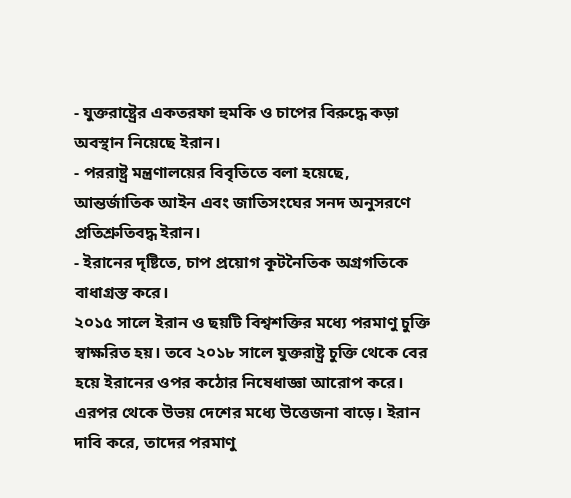- যুক্তরাষ্ট্রের একতরফা হুমকি ও চাপের বিরুদ্ধে কড়া অবস্থান নিয়েছে ইরান।
- পররাষ্ট্র মন্ত্রণালয়ের বিবৃতিতে বলা হয়েছে, আন্তর্জাতিক আইন এবং জাতিসংঘের সনদ অনুসরণে প্রতিশ্রুতিবদ্ধ ইরান।
- ইরানের দৃষ্টিতে, চাপ প্রয়োগ কূটনৈতিক অগ্রগতিকে বাধাগ্রস্ত করে।
২০১৫ সালে ইরান ও ছয়টি বিশ্বশক্তির মধ্যে পরমাণু চুক্তি স্বাক্ষরিত হয়। তবে ২০১৮ সালে যুক্তরাষ্ট্র চুক্তি থেকে বের হয়ে ইরানের ওপর কঠোর নিষেধাজ্ঞা আরোপ করে। এরপর থেকে উভয় দেশের মধ্যে উত্তেজনা বাড়ে। ইরান দাবি করে, তাদের পরমাণু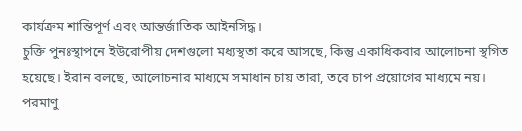কার্যক্রম শান্তিপূর্ণ এবং আন্তর্জাতিক আইনসিদ্ধ।
চুক্তি পুনঃস্থাপনে ইউরোপীয় দেশগুলো মধ্যস্থতা করে আসছে, কিন্তু একাধিকবার আলোচনা স্থগিত হয়েছে। ইরান বলছে, আলোচনার মাধ্যমে সমাধান চায় তারা, তবে চাপ প্রয়োগের মাধ্যমে নয়।
পরমাণু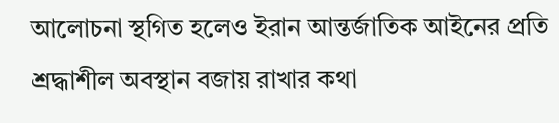আলোচনা স্থগিত হলেও ইরান আন্তর্জাতিক আইনের প্রতি শ্রদ্ধাশীল অবস্থান বজায় রাখার কথা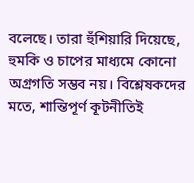বলেছে। তারা হুঁশিয়ারি দিয়েছে, হুমকি ও চাপের মাধ্যমে কোনো অগ্রগতি সম্ভব নয়। বিশ্লেষকদের মতে, শান্তিপূর্ণ কূটনীতিই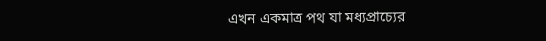এখন একমাত্র পথ যা মধ্যপ্রাচ্যের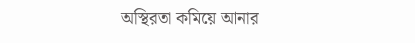অস্থিরতা কমিয়ে আনার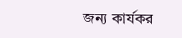জন্য কার্যকর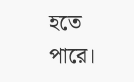হতে পারে।